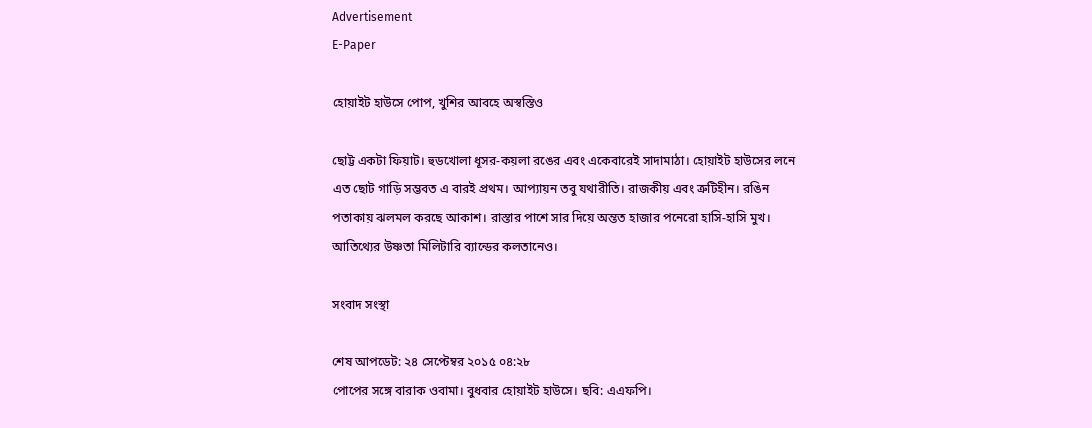Advertisement
E-Paper

হোয়াইট হাউসে পোপ, খুশির আবহে অস্বস্তিও

ছোট্ট একটা ফিয়াট। হুডখোলা ধূসর-কয়লা রঙের এবং একেবারেই সাদামাঠা। হোয়াইট হাউসের লনে এত ছোট গাড়ি সম্ভবত এ বারই প্রথম। আপ্যায়ন তবু যথারীতি। রাজকীয় এবং ত্রুটিহীন। রঙিন পতাকায় ঝলমল করছে আকাশ। রাস্তার পাশে সার দিয়ে অন্তত হাজার পনেরো হাসি-হাসি মুখ। আতিথ্যের উষ্ণতা মিলিটারি ব্যান্ডের কলতানেও।

সংবাদ সংস্থা

শেষ আপডেট: ২৪ সেপ্টেম্বর ২০১৫ ০৪:২৮
পোপের সঙ্গে বারাক ওবামা। বুধবার হোয়াইট হাউসে। ছবি: এএফপি।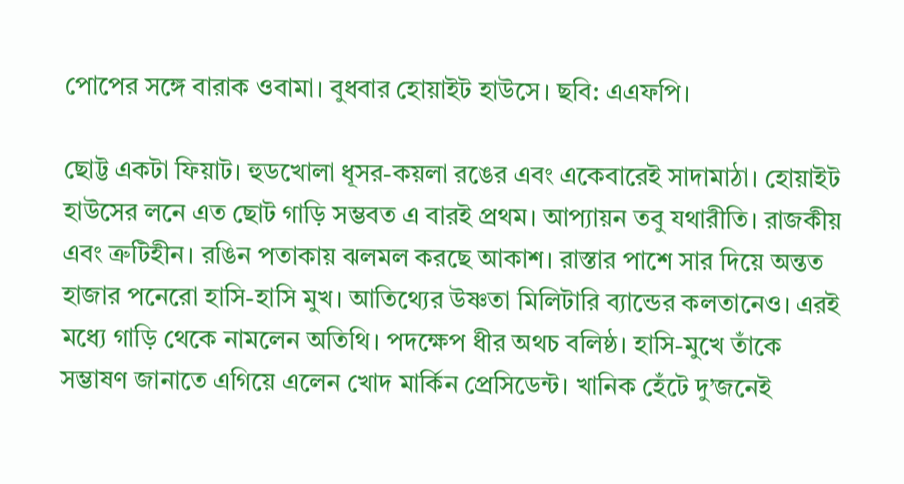পোপের সঙ্গে বারাক ওবামা। বুধবার হোয়াইট হাউসে। ছবি: এএফপি।

ছোট্ট একটা ফিয়াট। হুডখোলা ধূসর-কয়লা রঙের এবং একেবারেই সাদামাঠা। হোয়াইট হাউসের লনে এত ছোট গাড়ি সম্ভবত এ বারই প্রথম। আপ্যায়ন তবু যথারীতি। রাজকীয় এবং ত্রুটিহীন। রঙিন পতাকায় ঝলমল করছে আকাশ। রাস্তার পাশে সার দিয়ে অন্তত হাজার পনেরো হাসি-হাসি মুখ। আতিথ্যের উষ্ণতা মিলিটারি ব্যান্ডের কলতানেও। এরই মধ্যে গাড়ি থেকে নামলেন অতিথি। পদক্ষেপ ধীর অথচ বলিষ্ঠ। হাসি-মুখে তাঁকে সম্ভাষণ জানাতে এগিয়ে এলেন খোদ মার্কিন প্রেসিডেন্ট। খানিক হেঁটে দু’জনেই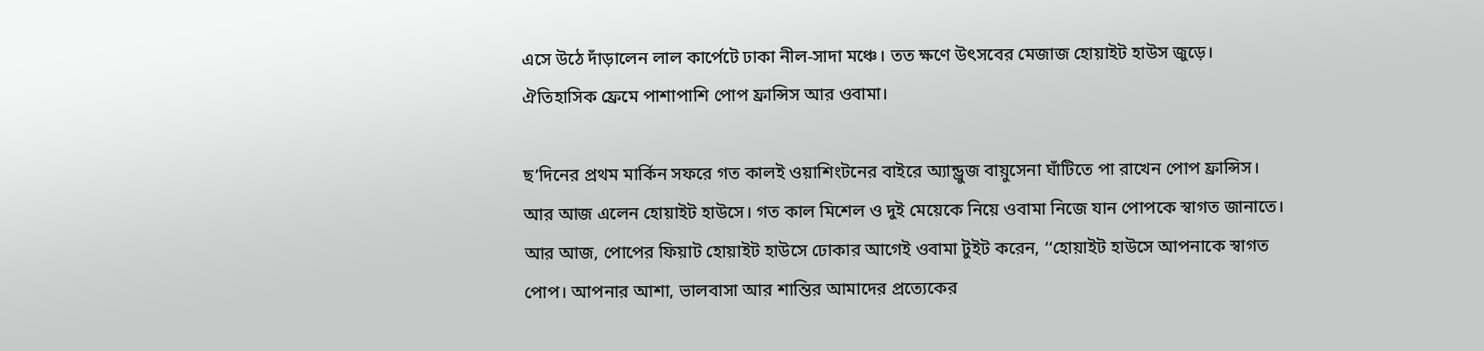এসে উঠে দাঁড়ালেন লাল কার্পেটে ঢাকা নীল-সাদা মঞ্চে। তত ক্ষণে উৎসবের মেজাজ হোয়াইট হাউস জুড়ে। ঐতিহাসিক ফ্রেমে পাশাপাশি পোপ ফ্রান্সিস আর ওবামা।

ছ’দিনের প্রথম মার্কিন সফরে গত কালই ওয়াশিংটনের বাইরে অ্যান্ড্রুজ বায়ুসেনা ঘাঁটিতে পা রাখেন পোপ ফ্রান্সিস। আর আজ এলেন হোয়াইট হাউসে। গত কাল মিশেল ও দুই মেয়েকে নিয়ে ওবামা নিজে যান পোপকে স্বাগত জানাতে। আর আজ, পোপের ফিয়াট হোয়াইট হাউসে ঢোকার আগেই ওবামা টুইট করেন, ‘‘হোয়াইট হাউসে আপনাকে স্বাগত পোপ। আপনার আশা, ভালবাসা আর শান্তির আমাদের প্রত্যেকের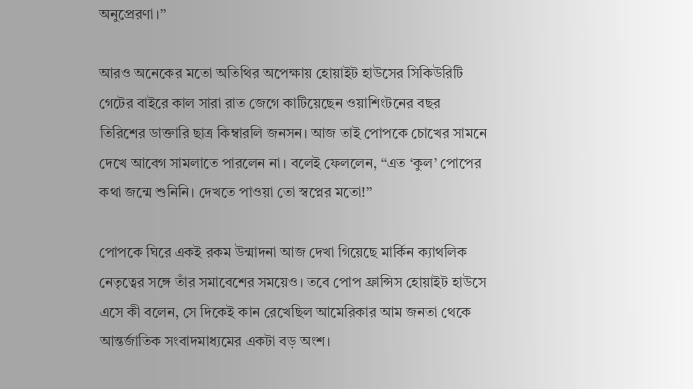অনুপ্রেরণা।’’

আরও অনেকের মতো অতিথির অপেক্ষায় হোয়াইট হাউসের সিকিউরিটি গেটের বাইরে কাল সারা রাত জেগে কাটিয়েছেন ওয়াশিংটনের বছর তিরিশের ডাক্তারি ছাত্র কিম্বারলি জনসন। আজ তাই পোপকে চোখের সামনে দেখে আবেগ সামলাতে পারলেন না। বলেই ফেললেন, ‘‘এত ‘কুল’ পোপের কথা জন্মে শুনিনি। দেখতে পাওয়া তো স্বপ্নের মতো!’’

পোপকে ঘিরে একই রকম উন্মাদনা আজ দেখা গিয়েছে মার্কিন ক্যাথলিক নেতৃত্বের সঙ্গে তাঁর সমাবেশের সময়েও। তবে পোপ ফ্রান্সিস হোয়াইট হাউসে এসে কী বলেন, সে দিকেই কান রেখেছিল আমেরিকার আম জনতা থেকে আন্তর্জাতিক সংবাদমাধ্যমের একটা বড় অংশ।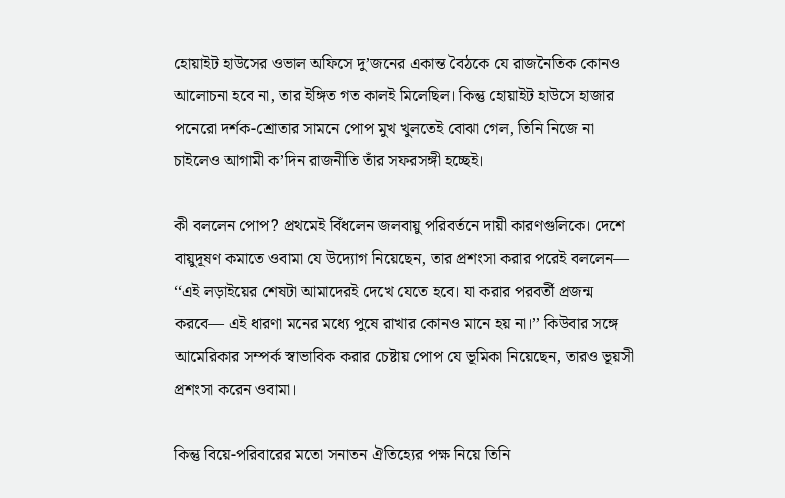হোয়াইট হাউসের ওভাল অফিসে দু’জনের একান্ত বৈঠকে যে রাজনৈতিক কোনও আলোচনা হবে না, তার ইঙ্গিত গত কালই মিলেছিল। কিন্তু হোয়াইট হাউসে হাজার পনেরো দর্শক-শ্রোতার সামনে পোপ মুখ খুলতেই বোঝা গেল, তিনি নিজে না চাইলেও আগামী ক’দিন রাজনীতি তাঁর সফরসঙ্গী হচ্ছেই।

কী বললেন পোপ? প্রথমেই বিঁধলেন জলবায়ু পরিবর্তনে দায়ী কারণগুলিকে। দেশে বায়ুদূষণ কমাতে ওবামা যে উদ্যোগ নিয়েছেন, তার প্রশংসা করার পরেই বললেন— ‘‘এই লড়াইয়ের শেষটা আমাদেরই দেখে যেতে হবে। যা করার পরবর্তী প্রজন্ম করবে— এই ধারণা মনের মধ্যে পুষে রাখার কোনও মানে হয় না।’’ কিউবার সঙ্গে আমেরিকার সম্পর্ক স্বাভাবিক করার চেষ্টায় পোপ যে ভূমিকা নিয়েছেন, তারও ভূয়সী প্রশংসা করেন ওবামা।

কিন্তু বিয়ে-পরিবারের মতো সনাতন ঐতিহ্যের পক্ষ নিয়ে তিনি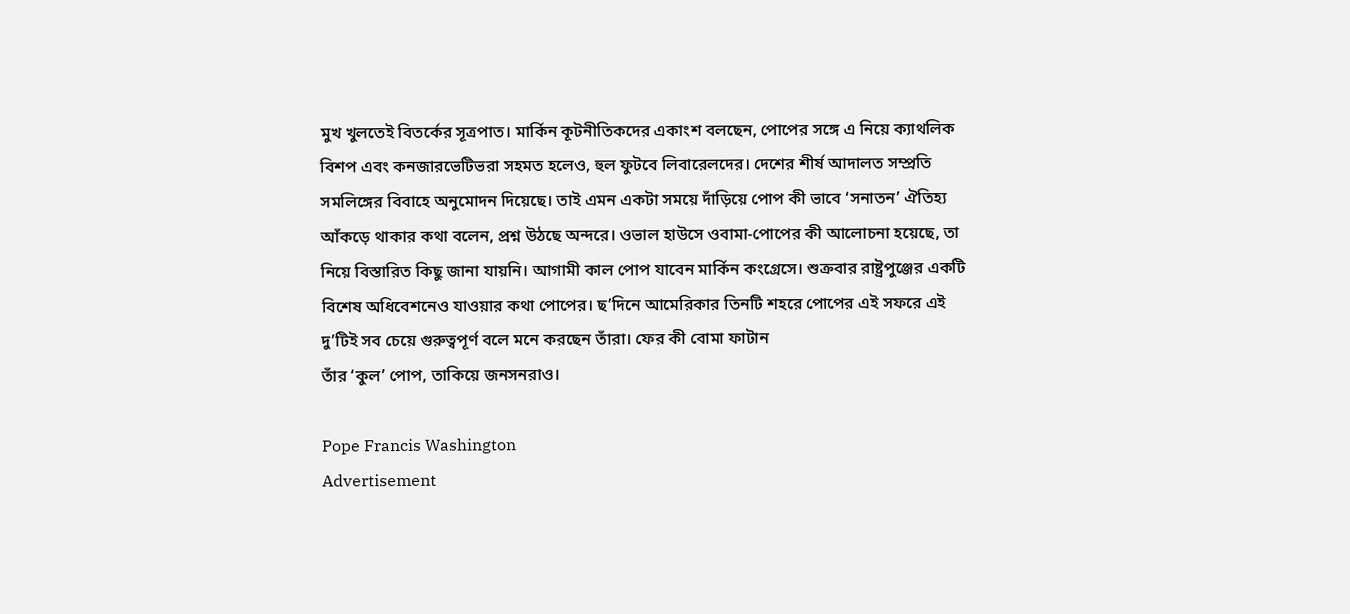মুখ খুলতেই বিতর্কের সূত্রপাত। মার্কিন কূটনীতিকদের একাংশ বলছেন, পোপের সঙ্গে এ নিয়ে ক্যাথলিক বিশপ এবং কনজারভেটিভরা সহমত হলেও, হুল ফুটবে লিবারেলদের। দেশের শীর্ষ আদালত সম্প্রতি সমলিঙ্গের বিবাহে অনুমোদন দিয়েছে। তাই এমন একটা সময়ে দাঁড়িয়ে পোপ কী ভাবে ‘সনাতন’ ঐতিহ্য আঁকড়ে থাকার কথা বলেন, প্রশ্ন উঠছে অন্দরে। ওভাল হাউসে ওবামা-পোপের কী আলোচনা হয়েছে, তা নিয়ে বিস্তারিত কিছু জানা যায়নি। আগামী কাল পোপ যাবেন মার্কিন কংগ্রেসে। শুক্রবার রাষ্ট্রপুঞ্জের একটি বিশেষ অধিবেশনেও যাওয়ার কথা পোপের। ছ’দিনে আমেরিকার তিনটি শহরে পোপের এই সফরে এই দু’টিই সব চেয়ে গুরুত্বপূর্ণ বলে মনে করছেন তাঁরা। ফের কী বোমা ফাটান
তাঁর ‘কুল’ পোপ, তাকিয়ে জনসনরাও।

Pope Francis Washington
Advertisement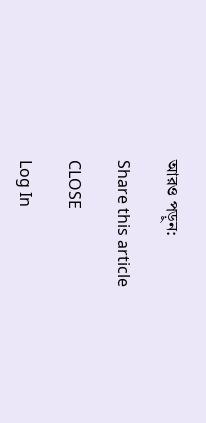আরও পড়ুন:

Share this article

CLOSE

Log In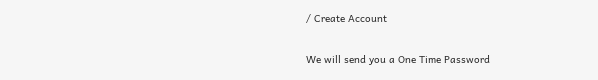/ Create Account

We will send you a One Time Password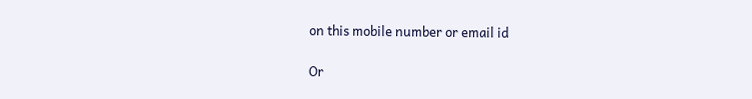on this mobile number or email id

Or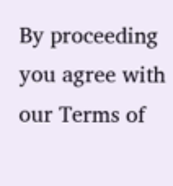By proceeding you agree with our Terms of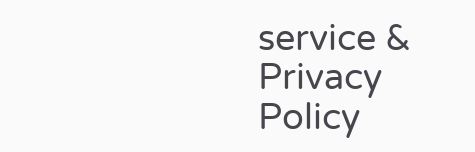service & Privacy Policy